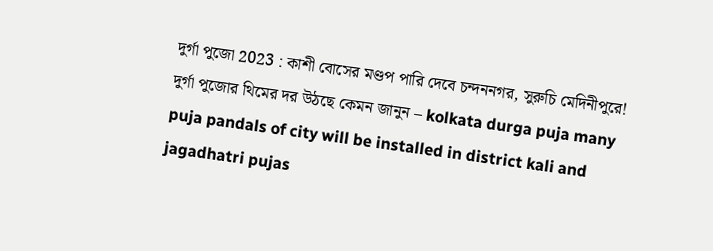দুর্গা পুজো 2023 : কাশী বোসের মণ্ডপ পারি দেবে চন্দননগর, সুরুচি মেদিনীপুরে! দুর্গা পুজোর থিমের দর উঠছে কেমন জানুন – kolkata durga puja many puja pandals of city will be installed in district kali and jagadhatri pujas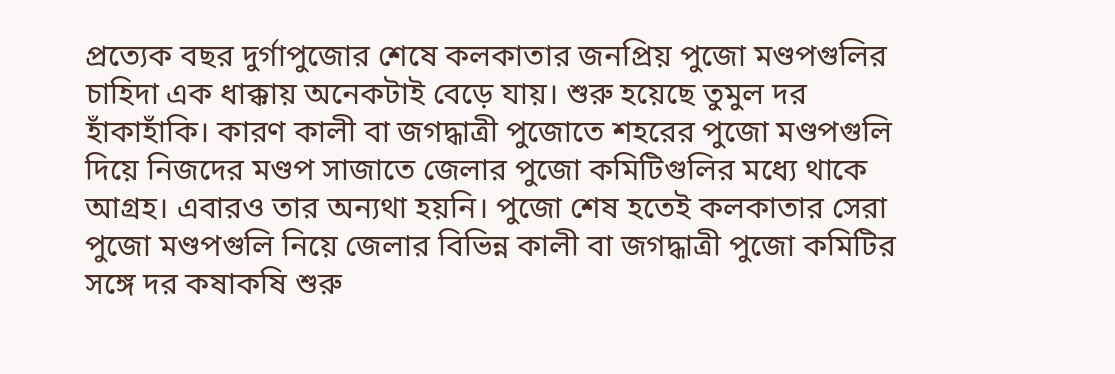প্রত্যেক বছর দুর্গাপুজোর শেষে কলকাতার জনপ্রিয় পুজো মণ্ডপগুলির চাহিদা এক ধাক্কায় অনেকটাই বেড়ে যায়। শুরু হয়েছে তুমুল দর হাঁকাহাঁকি। কারণ কালী বা জগদ্ধাত্রী পুজোতে শহরের পুজো মণ্ডপগুলি দিয়ে নিজদের মণ্ডপ সাজাতে জেলার পুজো কমিটিগুলির মধ্যে থাকে আগ্রহ। এবারও তার অন্যথা হয়নি। পুজো শেষ হতেই কলকাতার সেরা পুজো মণ্ডপগুলি নিয়ে জেলার বিভিন্ন কালী বা জগদ্ধাত্রী পুজো কমিটির সঙ্গে দর কষাকষি শুরু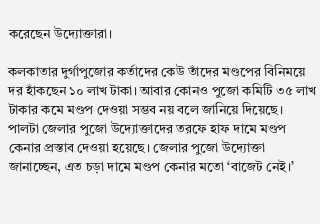করেছেন উদ্যোক্তারা।

কলকাতার দুর্গাপুজোর কর্তাদের কেউ তাঁদের মণ্ডপের বিনিময়ে দর হাঁকছেন ১০ লাখ টাকা। আবার কোনও পুজো কমিটি ৩৫ লাখ টাকার কমে মণ্ডপ দেওয়া সম্ভব নয় বলে জানিয়ে দিয়েছে। পালটা জেলার পুজো উদ্যোক্তাদের তরফে হাফ দামে মণ্ডপ কেনার প্রস্তাব দেওয়া হয়েছে। জেলার পুজো উদ্যোক্তা জানাচ্ছেন, এত চড়া দামে মণ্ডপ কেনার মতো ‘বাজেট নেই।’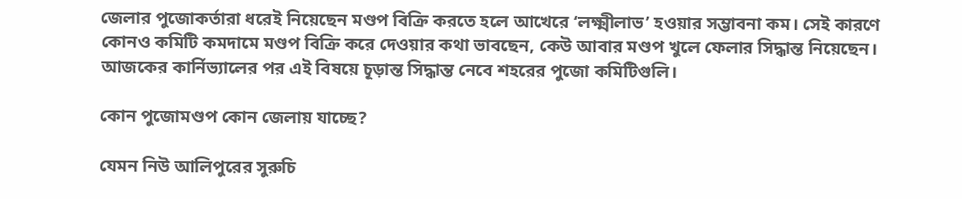জেলার পুজোকর্তারা ধরেই নিয়েছেন মণ্ডপ বিক্রি করতে হলে আখেরে ‘লক্ষ্মীলাভ’ হওয়ার সম্ভাবনা কম। সেই কারণে কোনও কমিটি কমদামে মণ্ডপ বিক্রি করে দেওয়ার কথা ভাবছেন, কেউ আবার মণ্ডপ খুলে ফেলার সিদ্ধান্ত নিয়েছেন। আজকের কার্নিভ্যালের পর এই বিষয়ে চূড়ান্ত সিদ্ধান্ত নেবে শহরের পুজো কমিটিগুলি।

কোন পুজোমণ্ডপ কোন জেলায় যাচ্ছে?

যেমন নিউ আলিপুরের সুরুচি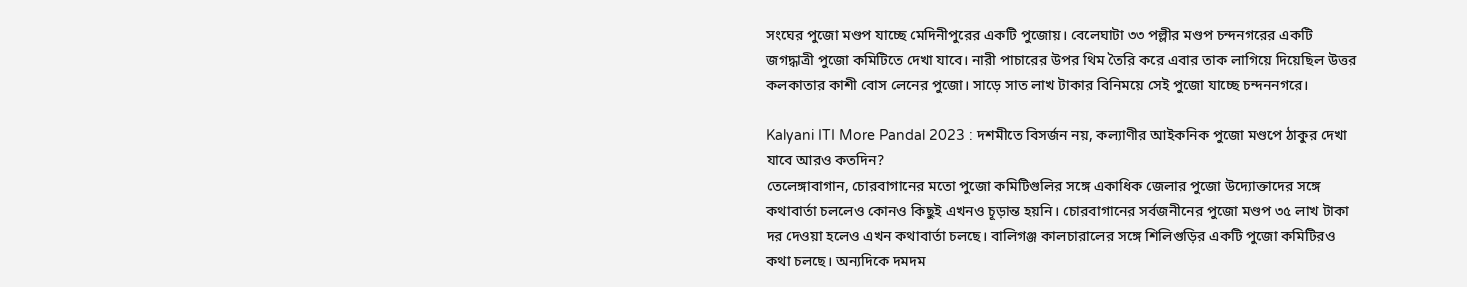সংঘের পুজো মণ্ডপ যাচ্ছে মেদিনীপুরের একটি পুজোয়। বেলেঘাটা ৩৩ পল্লীর মণ্ডপ চন্দনগরের একটি জগদ্ধাত্রী পুজো কমিটিতে দেখা যাবে। নারী পাচারের উপর থিম তৈরি করে এবার তাক লাগিয়ে দিয়েছিল উত্তর কলকাতার কাশী বোস লেনের পুজো। সাড়ে সাত লাখ টাকার বিনিময়ে সেই পুজো যাচ্ছে চন্দননগরে।

Kalyani ITI More Pandal 2023 : দশমীতে বিসর্জন নয়, কল্যাণীর আইকনিক পুজো মণ্ডপে ঠাকুর দেখা যাবে আরও কতদিন?
তেলেঙ্গাবাগান, চোরবাগানের মতো পুজো কমিটিগুলির সঙ্গে একাধিক জেলার পুজো উদ্যোক্তাদের সঙ্গে কথাবার্তা চললেও কোনও কিছুই এখনও চূড়ান্ত হয়নি। চোরবাগানের সর্বজনীনের পুজো মণ্ডপ ৩৫ লাখ টাকা দর দেওয়া হলেও এখন কথাবার্তা চলছে। বালিগঞ্জ কালচারালের সঙ্গে শিলিগুড়ির একটি পুজো কমিটিরও কথা চলছে। অন্যদিকে দমদম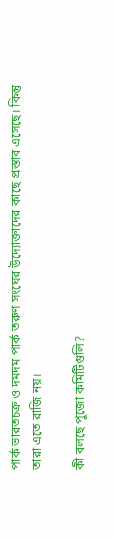পার্ক ভারতচক্র ও দমদম পার্ক তরুণ সংঘের উদ্যোক্তাদের কাছে প্রস্তাব এসেছে। কিন্তু তারা এতে রাজি নয়।

কী বলছে পুজো কমিটিগুলি?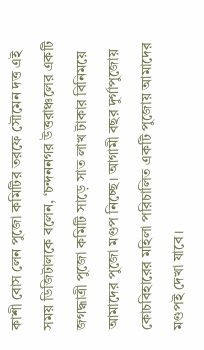কাশী বোস লেন পুজো কমিটির তরফে সৌমেন দত্ত এই সময় ডিজিটালকে বলেন, ‘চন্দননগর উত্তরাঞ্চলের একটি জগদ্ধাত্রী পুজো কমিটি সাড়ে সাত লাখ টাকার বিনিময়ে আমাদের পুজো মণ্ডপ নিচ্ছে। আগামী বছর দুর্গাপুজোয় কোচবিহারের মহিলা পরিচালিত একটি পুজোয় আমাদের মণ্ডপই দেখা যাবে।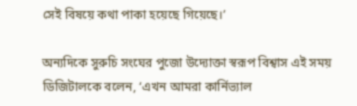সেই বিষয়ে কথা পাকা হয়েছে গিয়েছে।’

অন্যদিকে সুরুচি সংঘের পুজো উদ্যোক্তা স্বরূপ বিশ্বাস এই সময় ডিজিটালকে বলেন, ‘এখন আমরা কার্নিভ্যাল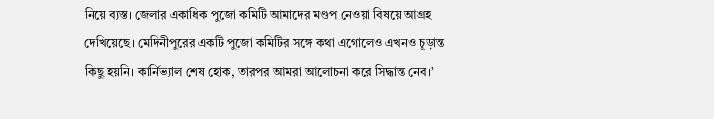নিয়ে ব্যস্ত। জেলার একাধিক পুজো কমিটি আমাদের মণ্ডপ নেওয়া বিষয়ে আগ্রহ দেখিয়েছে। মেদিনীপুরের একটি পুজো কমিটির সঙ্গে কথা এগোলেও এখনও চূড়ান্ত কিছু হয়নি। কার্নিভ্যাল শেষ হোক, তারপর আমরা আলোচনা করে সিদ্ধান্ত নেব।’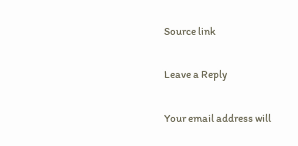Source link

Leave a Reply

Your email address will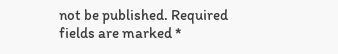not be published. Required fields are marked *